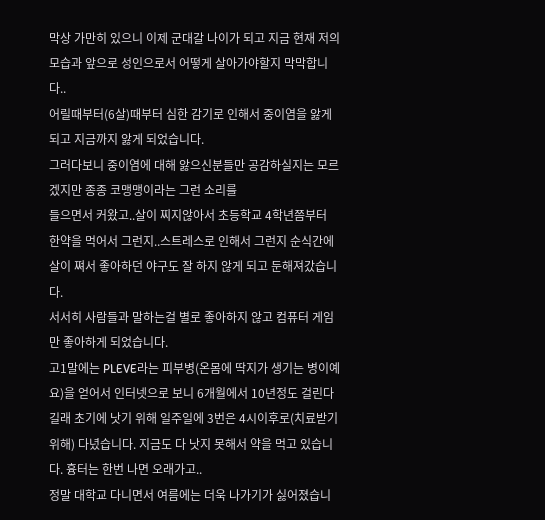막상 가만히 있으니 이제 군대갈 나이가 되고 지금 현재 저의 모습과 앞으로 성인으로서 어떻게 살아가야할지 막막합니다..
어릴때부터(6살)때부터 심한 감기로 인해서 중이염을 앓게 되고 지금까지 앓게 되었습니다.
그러다보니 중이염에 대해 앓으신분들만 공감하실지는 모르겠지만 종종 코맹맹이라는 그런 소리를
들으면서 커왔고..살이 찌지않아서 초등학교 4학년쯤부터 한약을 먹어서 그런지..스트레스로 인해서 그런지 순식간에 살이 쪄서 좋아하던 야구도 잘 하지 않게 되고 둔해져갔습니다.
서서히 사람들과 말하는걸 별로 좋아하지 않고 컴퓨터 게임만 좋아하게 되었습니다.
고1말에는 PLEVE라는 피부병(온몸에 딱지가 생기는 병이예요)을 얻어서 인터넷으로 보니 6개월에서 10년정도 걸린다길래 초기에 낫기 위해 일주일에 3번은 4시이후로(치료받기위해) 다녔습니다. 지금도 다 낫지 못해서 약을 먹고 있습니다. 흉터는 한번 나면 오래가고..
정말 대학교 다니면서 여름에는 더욱 나가기가 싫어졌습니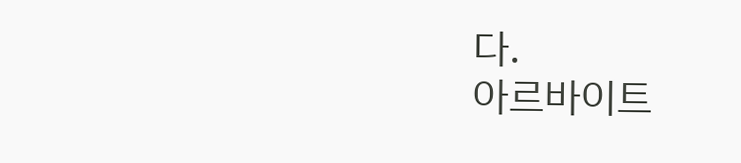다.
아르바이트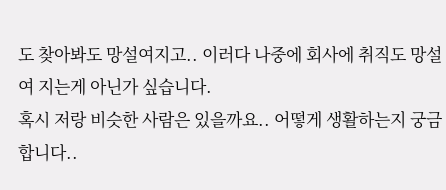도 찾아봐도 망설여지고.. 이러다 나중에 회사에 취직도 망설여 지는게 아닌가 싶습니다.
혹시 저랑 비슷한 사람은 있을까요.. 어떻게 생활하는지 궁금합니다..